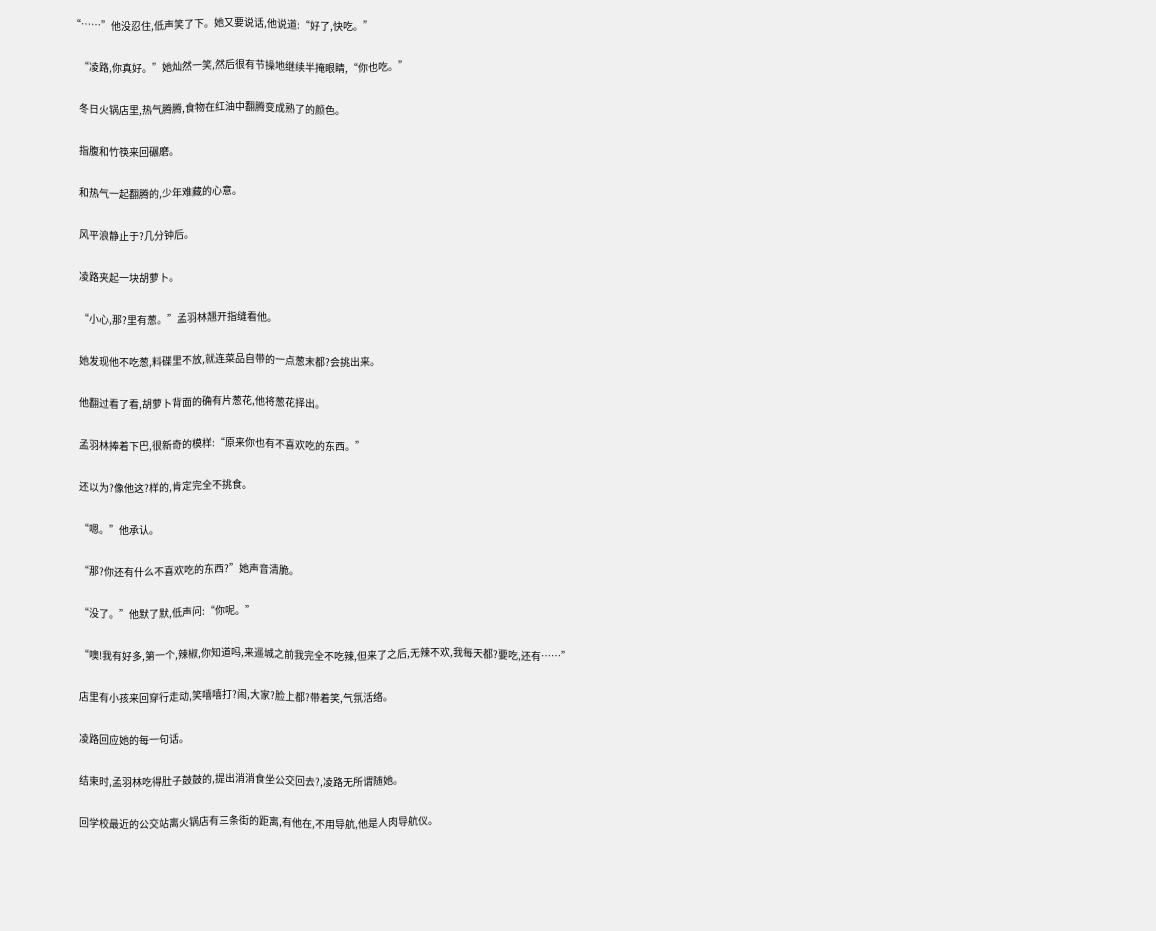“……”他没忍住,低声笑了下。她又要说话,他说道:“好了,快吃。”

    “凌路,你真好。”她灿然一笑,然后很有节操地继续半掩眼睛,“你也吃。”

    冬日火锅店里,热气腾腾,食物在红油中翻腾变成熟了的颜色。

    指腹和竹筷来回碾磨。

    和热气一起翻腾的,少年难藏的心意。

    风平浪静止于?几分钟后。

    凌路夹起一块胡萝卜。

    “小心,那?里有葱。”孟羽林翘开指缝看他。

    她发现他不吃葱,料碟里不放,就连菜品自带的一点葱末都?会挑出来。

    他翻过看了看,胡萝卜背面的确有片葱花,他将葱花择出。

    孟羽林捧着下巴,很新奇的模样:“原来你也有不喜欢吃的东西。”

    还以为?像他这?样的,肯定完全不挑食。

    “嗯。”他承认。

    “那?你还有什么不喜欢吃的东西?”她声音清脆。

    “没了。”他默了默,低声问:“你呢。”

    “噢!我有好多,第一个,辣椒,你知道吗,来遥城之前我完全不吃辣,但来了之后,无辣不欢,我每天都?要吃,还有……”

    店里有小孩来回穿行走动,笑嘻嘻打?闹,大家?脸上都?带着笑,气氛活络。

    凌路回应她的每一句话。

    结束时,孟羽林吃得肚子鼓鼓的,提出消消食坐公交回去?,凌路无所谓随她。

    回学校最近的公交站离火锅店有三条街的距离,有他在,不用导航,他是人肉导航仪。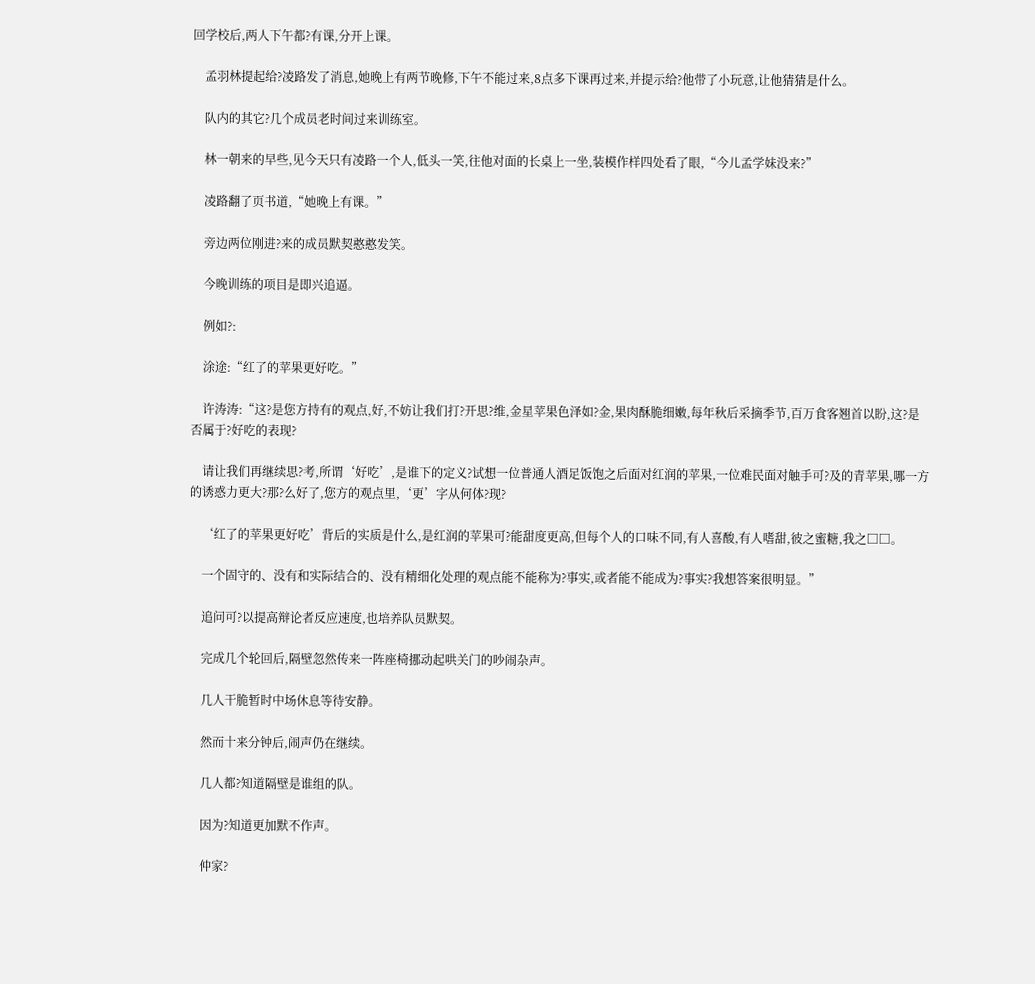回学校后,两人下午都?有课,分开上课。

    孟羽林提起给?凌路发了消息,她晚上有两节晚修,下午不能过来,8点多下课再过来,并提示给?他带了小玩意,让他猜猜是什么。

    队内的其它?几个成员老时间过来训练室。

    林一朝来的早些,见今天只有凌路一个人,低头一笑,往他对面的长桌上一坐,装模作样四处看了眼,“今儿孟学妹没来?”

    凌路翻了页书道,“她晚上有课。”

    旁边两位刚进?来的成员默契憨憨发笑。

    今晚训练的项目是即兴追逼。

    例如?:

    涂途:“红了的苹果更好吃。”

    许涛涛:“这?是您方持有的观点,好,不妨让我们打?开思?维,金星苹果色泽如?金,果肉酥脆细嫩,每年秋后采摘季节,百万食客翘首以盼,这?是否属于?好吃的表现?

    请让我们再继续思?考,所谓‘好吃’,是谁下的定义?试想一位普通人酒足饭饱之后面对红润的苹果,一位难民面对触手可?及的青苹果,哪一方的诱惑力更大?那?么好了,您方的观点里,‘更’字从何体?现?

    ‘红了的苹果更好吃’背后的实质是什么,是红润的苹果可?能甜度更高,但每个人的口味不同,有人喜酸,有人嗜甜,彼之蜜糖,我之□□。

    一个固守的、没有和实际结合的、没有精细化处理的观点能不能称为?事实,或者能不能成为?事实?我想答案很明显。”

    追问可?以提高辩论者反应速度,也培养队员默契。

    完成几个轮回后,隔壁忽然传来一阵座椅挪动起哄关门的吵闹杂声。

    几人干脆暂时中场休息等待安静。

    然而十来分钟后,闹声仍在继续。

    几人都?知道隔壁是谁组的队。

    因为?知道更加默不作声。

    仲家?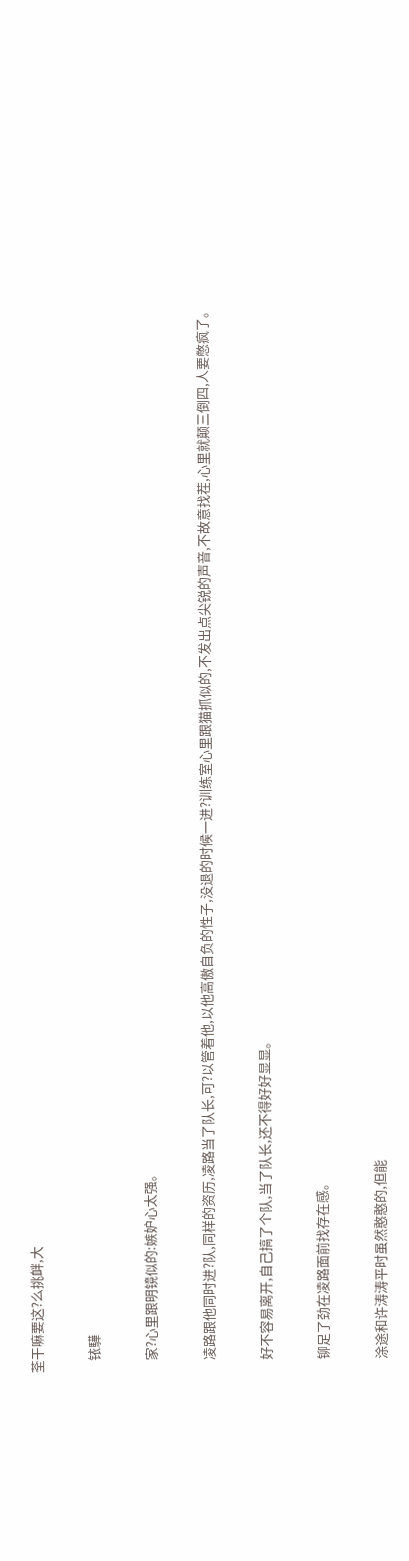荃干嘛要这?么挑衅,大

    铱驊

    家?心里跟明镜似的:嫉妒心太强。

    凌路跟他同时进?队,同样的资历,凌路当了队长,可?以管着他,以他高傲自负的性子,没退的时候一进?训练室心里跟猫抓似的,不发出点尖锐的声音,不故意找茬,心里就颠三倒四,人要憋疯了。

    好不容易离开,自己搞了个队,当了队长,还不得好好显显。

    铆足了劲在凌路面前找存在感。

    涂途和许涛涛平时虽然憨憨的,但能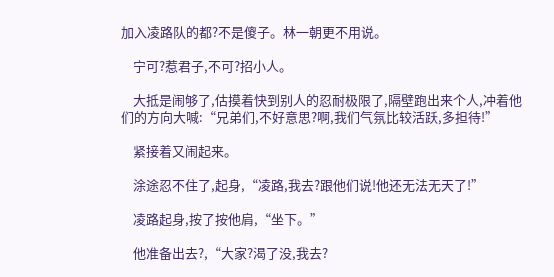加入凌路队的都?不是傻子。林一朝更不用说。

    宁可?惹君子,不可?招小人。

    大抵是闹够了,估摸着快到别人的忍耐极限了,隔壁跑出来个人,冲着他们的方向大喊:“兄弟们,不好意思?啊,我们气氛比较活跃,多担待!”

    紧接着又闹起来。

    涂途忍不住了,起身,“凌路,我去?跟他们说!他还无法无天了!”

    凌路起身,按了按他肩,“坐下。”

    他准备出去?,“大家?渴了没,我去?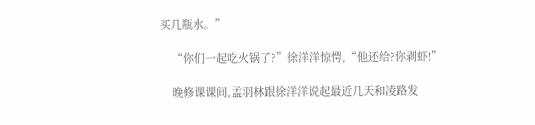买几瓶水。”

    “你们一起吃火锅了?”徐洋洋惊愕,“他还给?你剥虾!”

    晚修课课间,孟羽林跟徐洋洋说起最近几天和凌路发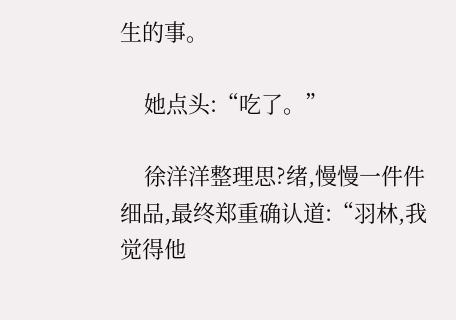生的事。

    她点头:“吃了。”

    徐洋洋整理思?绪,慢慢一件件细品,最终郑重确认道:“羽林,我觉得他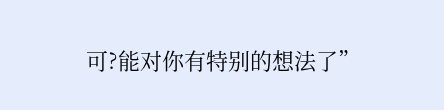可?能对你有特别的想法了”